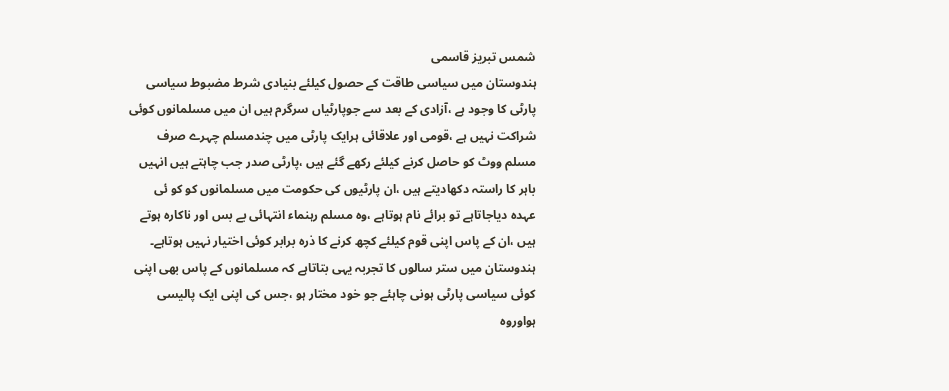شمس تبریز قاسمی
ہندوستان میں سیاسی طاقت کے حصول کیلئے بنیادی شرط مضبوط سیاسی پارٹی کا وجود ہے ،آزادی کے بعد سے جوپارٹیاں سرگرم ہیں ان میں مسلمانوں کوئی شراکت نہیں ہے ،قومی اور علاقائی ہرایک پارٹی میں چندمسلم چہرے صرف مسلم ووٹ کو حاصل کرنے کیلئے رکھے گئے ہیں ،پارٹی صدر جب چاہتے ہیں انہیں باہر کا راستہ دکھادیتے ہیں ،ان پارٹیوں کی حکومت میں مسلمانوں کو کو ئی عہدہ دیاجاتاہے تو برائے نام ہوتاہے ،وہ مسلم رہنماء انتہائی بے بس اور ناکارہ ہوتے ہیں ،ان کے پاس اپنی قوم کیلئے کچھ کرنے کا ذرہ برابر کوئی اختیار نہیں ہوتاہے۔
ہندوستان میں ستر سالوں کا تجربہ یہی بتاتاہے کہ مسلمانوں کے پاس بھی اپنی کوئی سیاسی پارٹی ہونی چاہئے جو خود مختار ہو ،جس کی اپنی ایک پالیسی ہواوروہ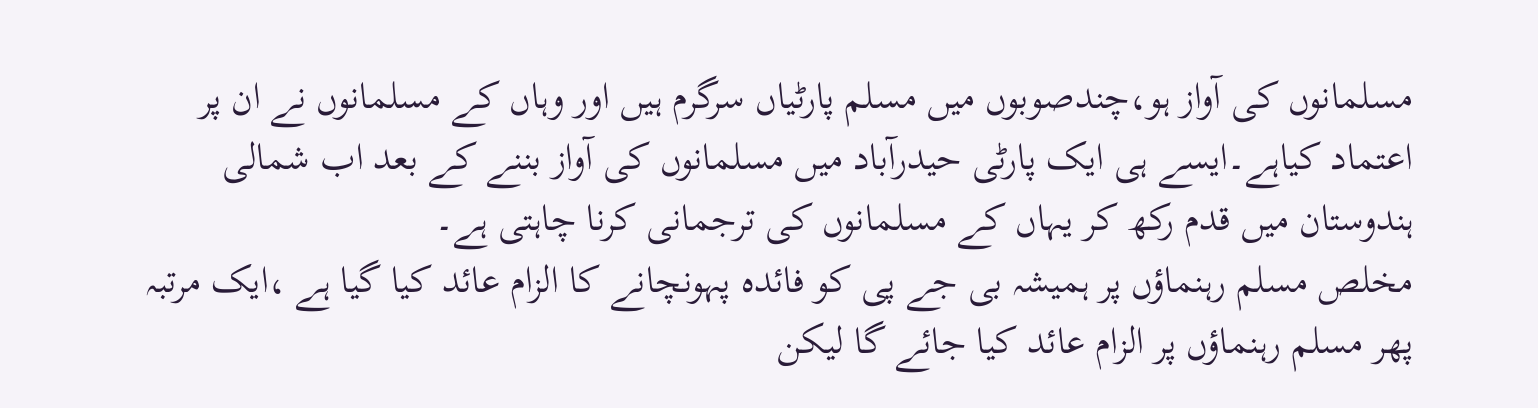مسلمانوں کی آواز ہو،چندصوبوں میں مسلم پارٹیاں سرگرم ہیں اور وہاں کے مسلمانوں نے ان پر اعتماد کیاہے۔ایسے ہی ایک پارٹی حیدرآباد میں مسلمانوں کی آواز بننے کے بعد اب شمالی ہندوستان میں قدم رکھ کر یہاں کے مسلمانوں کی ترجمانی کرنا چاہتی ہے۔
مخلص مسلم رہنماؤں پر ہمیشہ بی جے پی کو فائدہ پہونچانے کا الزام عائد کیا گیا ہے ،ایک مرتبہ پھر مسلم رہنماؤں پر الزام عائد کیا جائے گا لیکن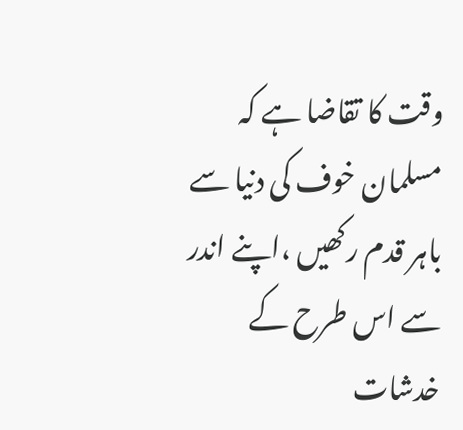وقت کا تقاضا ہے کہ مسلمان خوف کی دنیا سے باہر قدم رکھیں ،اپنے اندر سے اس طرح کے خدشات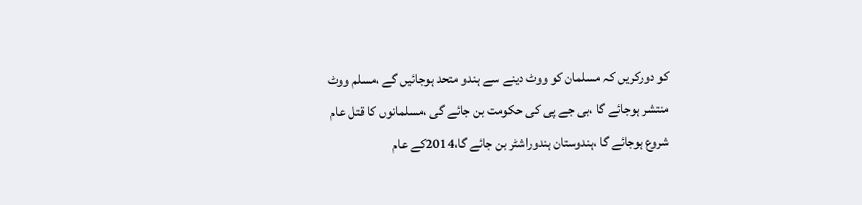کو دورکریں کہ مسلمان کو ووٹ دینے سے ہندو متحد ہوجائیں گے ،مسلم ووٹ منتشر ہوجائے گا ،بی جے پی کی حکومت بن جائے گی ،مسلمانوں کا قتل عام شروع ہوجائے گا ،ہندوستان ہندوراشٹر بن جائے گا،2014کے عام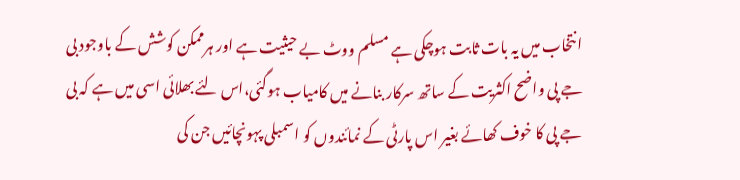انتخاب میں یہ بات ثابت ہوچکی ہے مسلم ووٹ بے حیثیت ہے اور ہرممکن کوشش کے باوجود بی جے پی واضح اکثریت کے ساتھ سرکار بنانے میں کامیاب ہوگئی،اس لئے بھلائی اسی میں ہے کہ بی جے پی کا خوف کھائے بغیر اس پارٹی کے نمائندوں کو اسمبلی پہونچائیں جن کی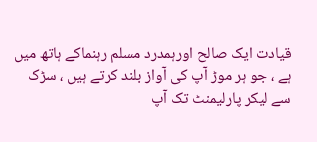قیادت ایک صالح اورہمدرد مسلم رہنماکے ہاتھ میں ہے ، جو ہر موڑ آپ کی آواز بلند کرتے ہیں ، سڑک سے لیکر پارلیمنٹ تک آپ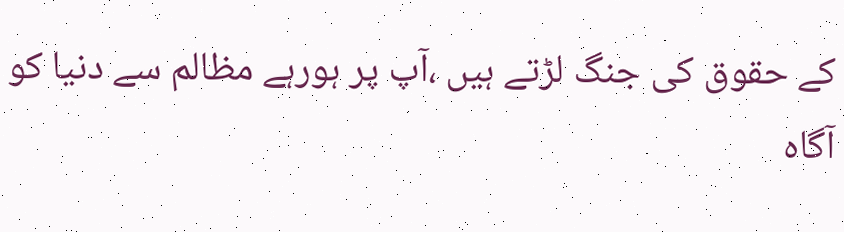کے حقوق کی جنگ لڑتے ہیں ،آپ پر ہورہے مظالم سے دنیا کو آگاہ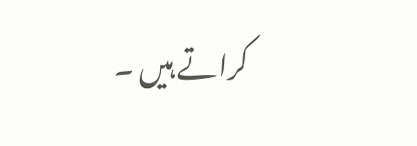کراتے ہیں ۔